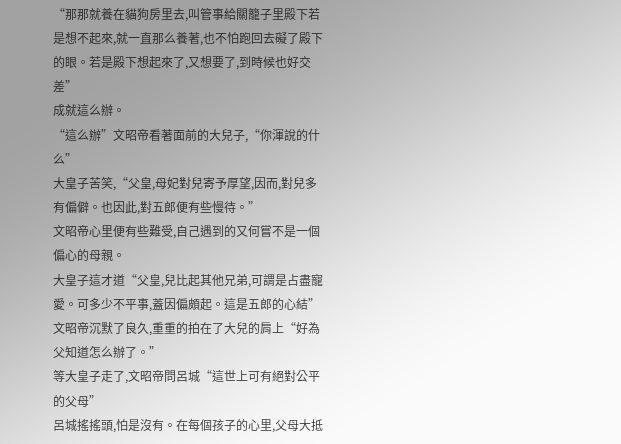“那那就養在貓狗房里去,叫管事給關籠子里殿下若是想不起來,就一直那么養著,也不怕跑回去礙了殿下的眼。若是殿下想起來了,又想要了,到時候也好交差”
成就這么辦。
“這么辦”文昭帝看著面前的大兒子,“你渾說的什么”
大皇子苦笑,“父皇,母妃對兒寄予厚望,因而,對兒多有偏僻。也因此,對五郎便有些慢待。”
文昭帝心里便有些難受,自己遇到的又何嘗不是一個偏心的母親。
大皇子這才道“父皇,兒比起其他兄弟,可謂是占盡寵愛。可多少不平事,蓋因偏頗起。這是五郎的心結”
文昭帝沉默了良久,重重的拍在了大兒的肩上“好為父知道怎么辦了。”
等大皇子走了,文昭帝問呂城“這世上可有絕對公平的父母”
呂城搖搖頭,怕是沒有。在每個孩子的心里,父母大抵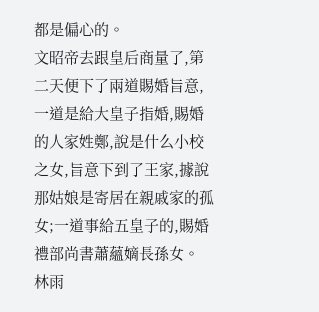都是偏心的。
文昭帝去跟皇后商量了,第二天便下了兩道賜婚旨意,一道是給大皇子指婚,賜婚的人家姓鄭,說是什么小校之女,旨意下到了王家,據說那姑娘是寄居在親戚家的孤女;一道事給五皇子的,賜婚禮部尚書蕭蘊嫡長孫女。
林雨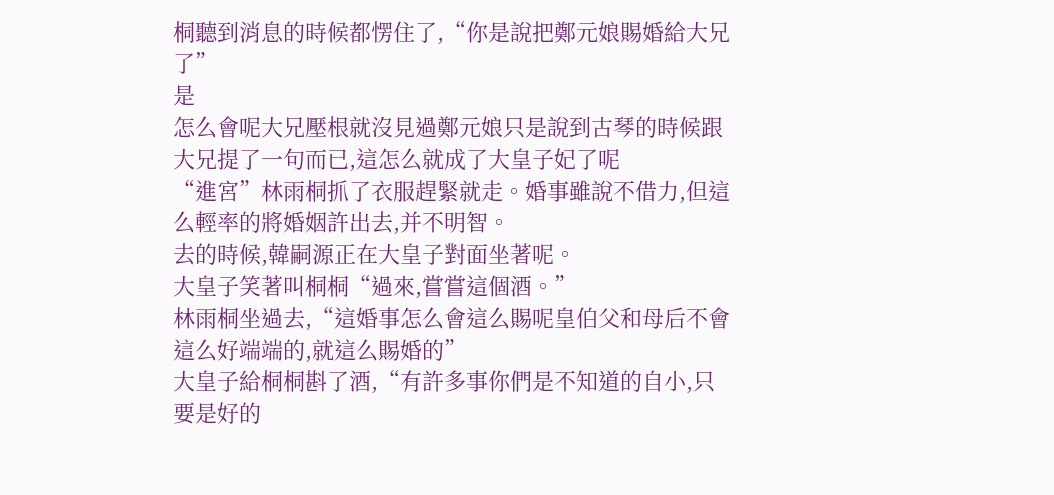桐聽到消息的時候都愣住了,“你是說把鄭元娘賜婚給大兄了”
是
怎么會呢大兄壓根就沒見過鄭元娘只是說到古琴的時候跟大兄提了一句而已,這怎么就成了大皇子妃了呢
“進宮”林雨桐抓了衣服趕緊就走。婚事雖說不借力,但這么輕率的將婚姻許出去,并不明智。
去的時候,韓嗣源正在大皇子對面坐著呢。
大皇子笑著叫桐桐“過來,嘗嘗這個酒。”
林雨桐坐過去,“這婚事怎么會這么賜呢皇伯父和母后不會這么好端端的,就這么賜婚的”
大皇子給桐桐斟了酒,“有許多事你們是不知道的自小,只要是好的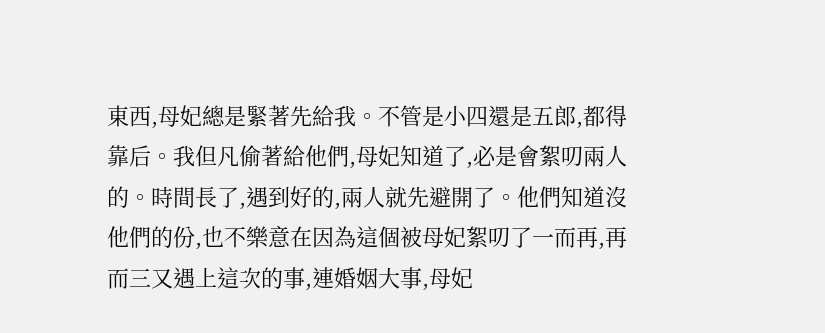東西,母妃總是緊著先給我。不管是小四還是五郎,都得靠后。我但凡偷著給他們,母妃知道了,必是會絮叨兩人的。時間長了,遇到好的,兩人就先避開了。他們知道沒他們的份,也不樂意在因為這個被母妃絮叨了一而再,再而三又遇上這次的事,連婚姻大事,母妃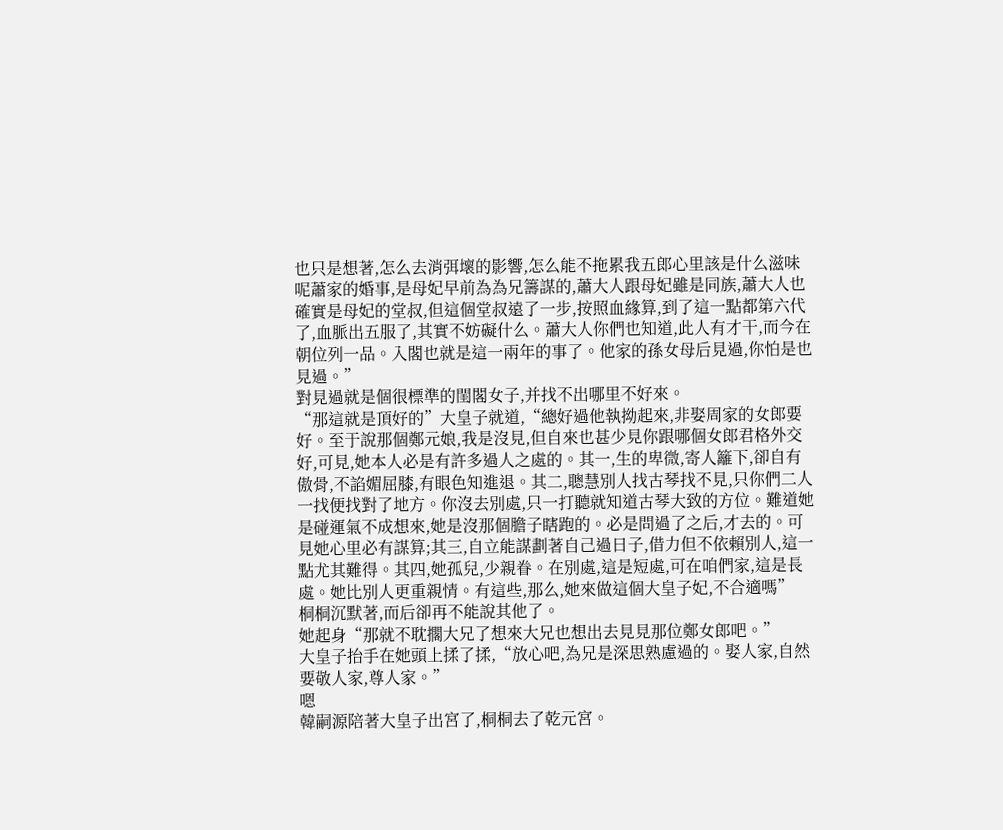也只是想著,怎么去消弭壞的影響,怎么能不拖累我五郎心里該是什么滋味呢蕭家的婚事,是母妃早前為為兄籌謀的,蕭大人跟母妃雖是同族,蕭大人也確實是母妃的堂叔,但這個堂叔遠了一步,按照血緣算,到了這一點都第六代了,血脈出五服了,其實不妨礙什么。蕭大人你們也知道,此人有才干,而今在朝位列一品。入閣也就是這一兩年的事了。他家的孫女母后見過,你怕是也見過。”
對見過就是個很標準的閨閣女子,并找不出哪里不好來。
“那這就是頂好的”大皇子就道,“總好過他執拗起來,非娶周家的女郎要好。至于說那個鄭元娘,我是沒見,但自來也甚少見你跟哪個女郎君格外交好,可見,她本人必是有許多過人之處的。其一,生的卑微,寄人籬下,卻自有傲骨,不諂媚屈膝,有眼色知進退。其二,聰慧別人找古琴找不見,只你們二人一找便找對了地方。你沒去別處,只一打聽就知道古琴大致的方位。難道她是碰運氣不成想來,她是沒那個膽子瞎跑的。必是問過了之后,才去的。可見她心里必有謀算;其三,自立能謀劃著自己過日子,借力但不依賴別人,這一點尤其難得。其四,她孤兒,少親眷。在別處,這是短處,可在咱們家,這是長處。她比別人更重親情。有這些,那么,她來做這個大皇子妃,不合適嗎”
桐桐沉默著,而后卻再不能說其他了。
她起身“那就不耽擱大兄了想來大兄也想出去見見那位鄭女郎吧。”
大皇子抬手在她頭上揉了揉,“放心吧,為兄是深思熟慮過的。娶人家,自然要敬人家,尊人家。”
嗯
韓嗣源陪著大皇子出宮了,桐桐去了乾元宮。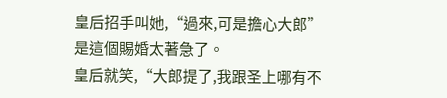皇后招手叫她,“過來,可是擔心大郎”
是這個賜婚太著急了。
皇后就笑,“大郎提了,我跟圣上哪有不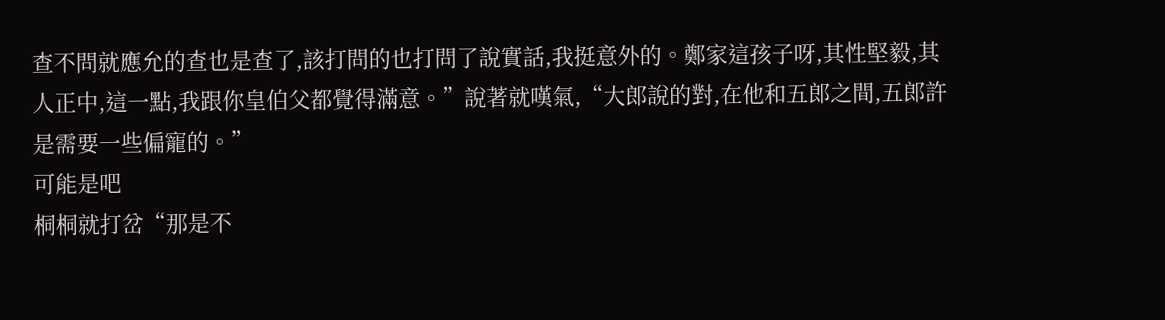查不問就應允的查也是查了,該打問的也打問了說實話,我挺意外的。鄭家這孩子呀,其性堅毅,其人正中,這一點,我跟你皇伯父都覺得滿意。”說著就嘆氣,“大郎說的對,在他和五郎之間,五郎許是需要一些偏寵的。”
可能是吧
桐桐就打岔“那是不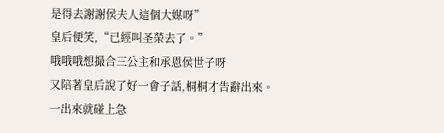是得去謝謝侯夫人這個大媒呀”
皇后便笑,“已經叫圣榮去了。”
哦哦哦想撮合三公主和承恩侯世子呀
又陪著皇后說了好一會子話,桐桐才告辭出來。
一出來就碰上急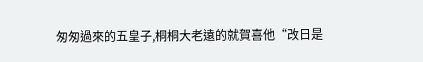匆匆過來的五皇子,桐桐大老遠的就賀喜他“改日是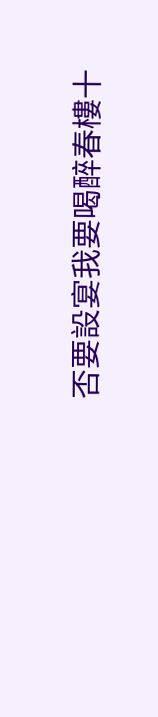否要設宴我要喝醉春樓十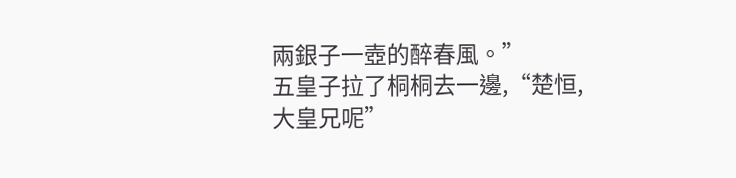兩銀子一壺的醉春風。”
五皇子拉了桐桐去一邊,“楚恒,大皇兄呢”